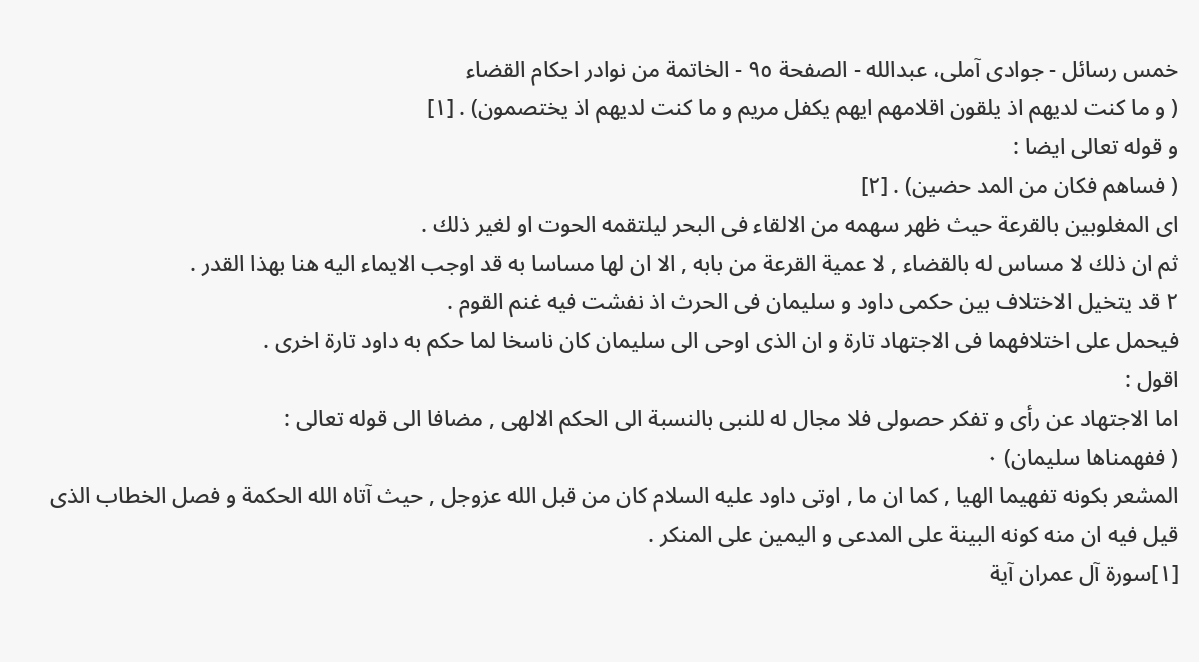خمس رسائل - جوادی آملی، عبدالله - الصفحة ٩٥ - الخاتمة من نوادر احكام القضاء
( و ما كنت لديهم اذ يلقون اقلامهم ايهم يكفل مريم و ما كنت لديهم اذ يختصمون) . [١]
و قوله تعالى ايضا :
( فساهم فكان من المد حضين) . [٢]
اى المغلوبين بالقرعة حيث ظهر سهمه من الالقاء فى البحر ليلتقمه الحوت او لغير ذلك .
ثم ان ذلك لا مساس له بالقضاء , لا عمية القرعة من بابه , الا ان لها مساسا به قد اوجب الايماء اليه هنا بهذا القدر .
٢ قد يتخيل الاختلاف بين حكمى داود و سليمان فى الحرث اذ نفشت فيه غنم القوم .
فيحمل على اختلافهما فى الاجتهاد تارة و ان الذى اوحى الى سليمان كان ناسخا لما حكم به داود تارة اخرى .
اقول :
اما الاجتهاد عن رأى و تفكر حصولى فلا مجال له للنبى بالنسبة الى الحكم الالهى , مضافا الى قوله تعالى :
( ففهمناها سليمان) ٠
المشعر بكونه تفهيما الهيا , كما ان ما , اوتى داود عليه السلام كان من قبل الله عزوجل , حيث آتاه الله الحكمة و فصل الخطاب الذى قيل فيه ان منه كونه البينة على المدعى و اليمين على المنكر .
[١]سورة آل عمران آية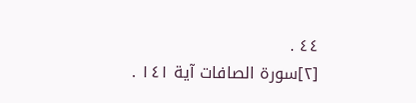٤٤ .
[٢]سورة الصافات آية ١٤١ .